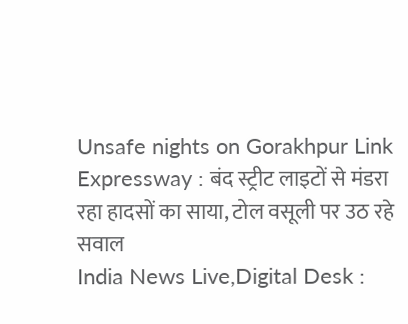Unsafe nights on Gorakhpur Link Expressway : बंद स्ट्रीट लाइटों से मंडरा रहा हादसों का साया, टोल वसूली पर उठ रहे सवाल
India News Live,Digital Desk :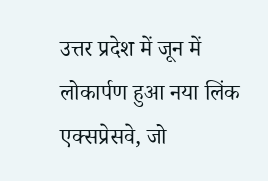उत्तर प्रदेश में जून में लोकार्पण हुआ नया लिंक एक्सप्रेसवे, जो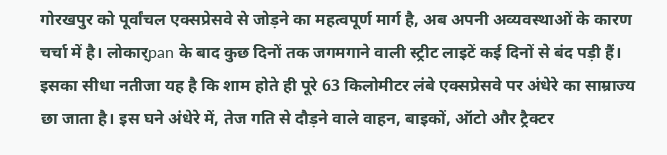गोरखपुर को पूर्वांचल एक्सप्रेसवे से जोड़ने का महत्वपूर्ण मार्ग है, अब अपनी अव्यवस्थाओं के कारण चर्चा में है। लोकार्pan के बाद कुछ दिनों तक जगमगाने वाली स्ट्रीट लाइटें कई दिनों से बंद पड़ी हैं। इसका सीधा नतीजा यह है कि शाम होते ही पूरे 63 किलोमीटर लंबे एक्सप्रेसवे पर अंधेरे का साम्राज्य छा जाता है। इस घने अंधेरे में, तेज गति से दौड़ने वाले वाहन, बाइकों, ऑटो और ट्रैक्टर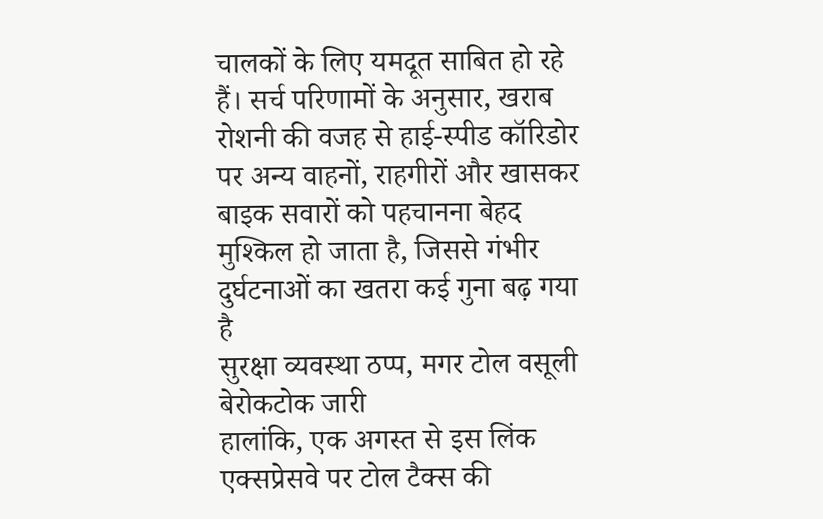चालकों के लिए यमदूत साबित हो रहे हैं। सर्च परिणामों के अनुसार, खराब रोशनी की वजह से हाई-स्पीड कॉरिडोर पर अन्य वाहनों, राहगीरों और खासकर बाइक सवारों को पहचानना बेहद मुश्किल हो जाता है, जिससे गंभीर दुर्घटनाओं का खतरा कई गुना बढ़ गया है
सुरक्षा व्यवस्था ठप्प, मगर टोल वसूली बेरोकटोक जारी
हालांकि, एक अगस्त से इस लिंक एक्सप्रेसवे पर टोल टैक्स की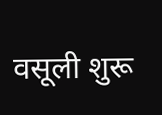वसूली शुरू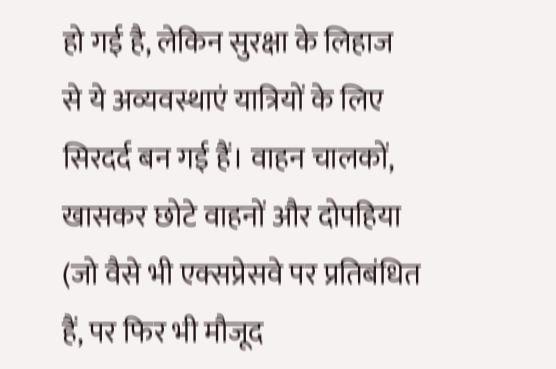हो गई है, लेकिन सुरक्षा के लिहाज से ये अव्यवस्थाएं यात्रियों के लिए सिरदर्द बन गई हैं। वाहन चालकों, खासकर छोटे वाहनों और दोपहिया (जो वैसे भी एक्सप्रेसवे पर प्रतिबंधित हैं, पर फिर भी मौजूद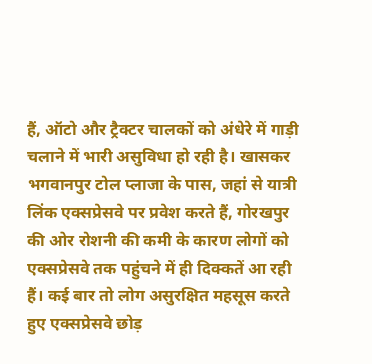हैं, ऑटो और ट्रैक्टर चालकों को अंधेरे में गाड़ी चलाने में भारी असुविधा हो रही है। खासकर भगवानपुर टोल प्लाजा के पास, जहां से यात्री लिंक एक्सप्रेसवे पर प्रवेश करते हैं, गोरखपुर की ओर रोशनी की कमी के कारण लोगों को एक्सप्रेसवे तक पहुंचने में ही दिक्कतें आ रही हैं। कई बार तो लोग असुरक्षित महसूस करते हुए एक्सप्रेसवे छोड़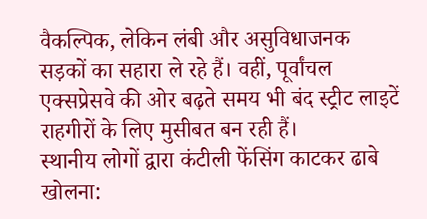वैकल्पिक, लेकिन लंबी और असुविधाजनक सड़कों का सहारा ले रहे हैं। वहीं, पूर्वांचल एक्सप्रेसवे की ओर बढ़ते समय भी बंद स्ट्रीट लाइटें राहगीरों के लिए मुसीबत बन रही हैं।
स्थानीय लोगों द्वारा कंटीली फेंसिंग काटकर ढाबे खोलना: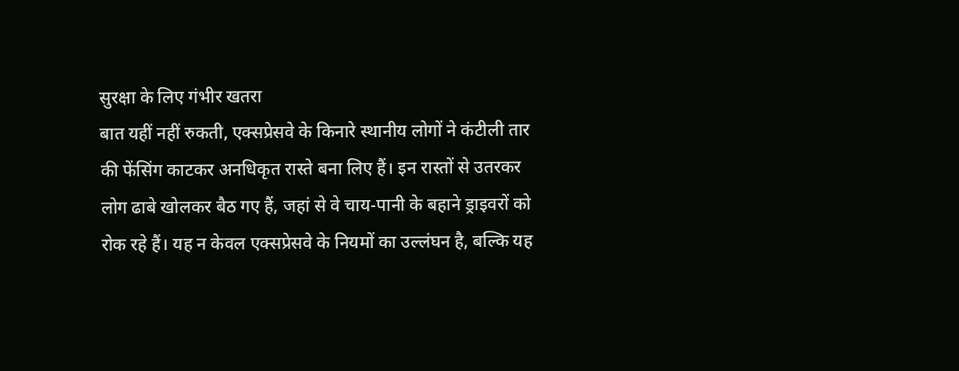सुरक्षा के लिए गंभीर खतरा
बात यहीं नहीं रुकती, एक्सप्रेसवे के किनारे स्थानीय लोगों ने कंटीली तार की फेंसिंग काटकर अनधिकृत रास्ते बना लिए हैं। इन रास्तों से उतरकर लोग ढाबे खोलकर बैठ गए हैं, जहां से वे चाय-पानी के बहाने ड्राइवरों को रोक रहे हैं। यह न केवल एक्सप्रेसवे के नियमों का उल्लंघन है, बल्कि यह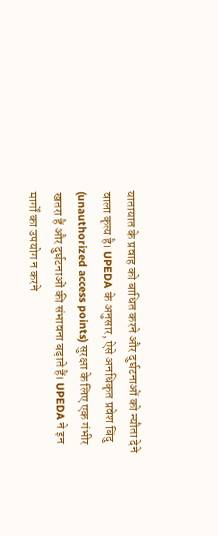यातायात के प्रवाह को बाधित करने और दुर्घटनाओं को न्यौता देने वाला कृत्य है। UPEDA के अनुसार, ऐसे अनधिकृत प्रवेश बिंदु (unauthorized access points) सुरक्षा के लिए एक गंभीर खतरा हैं और दुर्घटनाओं की संभावना बढ़ाते हैं। UPEDA ने इन मार्गों का उपयोग न करने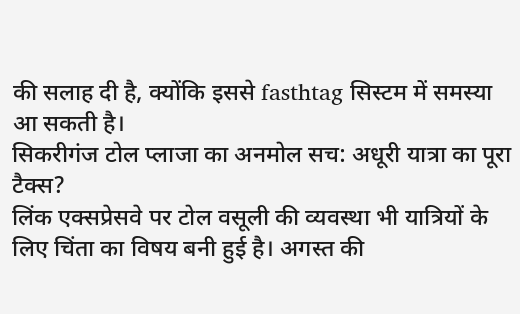की सलाह दी है, क्योंकि इससे fasthtag सिस्टम में समस्या आ सकती है।
सिकरीगंज टोल प्लाजा का अनमोल सच: अधूरी यात्रा का पूरा टैक्स?
लिंक एक्सप्रेसवे पर टोल वसूली की व्यवस्था भी यात्रियों के लिए चिंता का विषय बनी हुई है। अगस्त की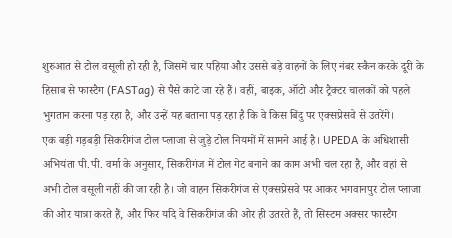शुरुआत से टोल वसूली हो रही है, जिसमें चार पहिया और उससे बड़े वाहनों के लिए नंबर स्कैन करके दूरी के हिसाब से फास्टैग (FASTag) से पैसे काटे जा रहे हैं। वहीं, बाइक, ऑटो और ट्रैक्टर चालकों को पहले भुगतान करना पड़ रहा है, और उन्हें यह बताना पड़ रहा है कि वे किस बिंदु पर एक्सप्रेसवे से उतरेंगे।
एक बड़ी गड़बड़ी सिकरीगंज टोल प्लाजा से जुड़े टोल नियमों में सामने आई है। UPEDA के अधिशासी अभियंता पी.पी. वर्मा के अनुसार, सिकरीगंज में टोल गेट बनाने का काम अभी चल रहा है, और वहां से अभी टोल वसूली नहीं की जा रही है। जो वाहन सिकरीगंज से एक्सप्रेसवे पर आकर भगवानपुर टोल प्लाजा की ओर यात्रा करते हैं, और फिर यदि वे सिकरीगंज की ओर ही उतरते हैं, तो सिस्टम अक्सर फास्टैग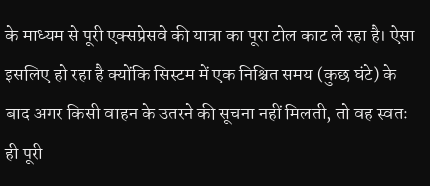के माध्यम से पूरी एक्सप्रेसवे की यात्रा का पूरा टोल काट ले रहा है। ऐसा इसलिए हो रहा है क्योंकि सिस्टम में एक निश्चित समय (कुछ घंटे) के बाद अगर किसी वाहन के उतरने की सूचना नहीं मिलती, तो वह स्वतः ही पूरी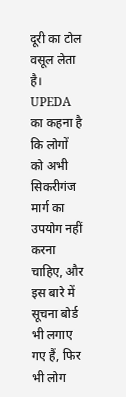दूरी का टोल वसूल लेता है। UPEDA का कहना है कि लोगों को अभी सिकरीगंज मार्ग का उपयोग नहीं करना चाहिए, और इस बारे में सूचना बोर्ड भी लगाए गए हैं, फिर भी लोग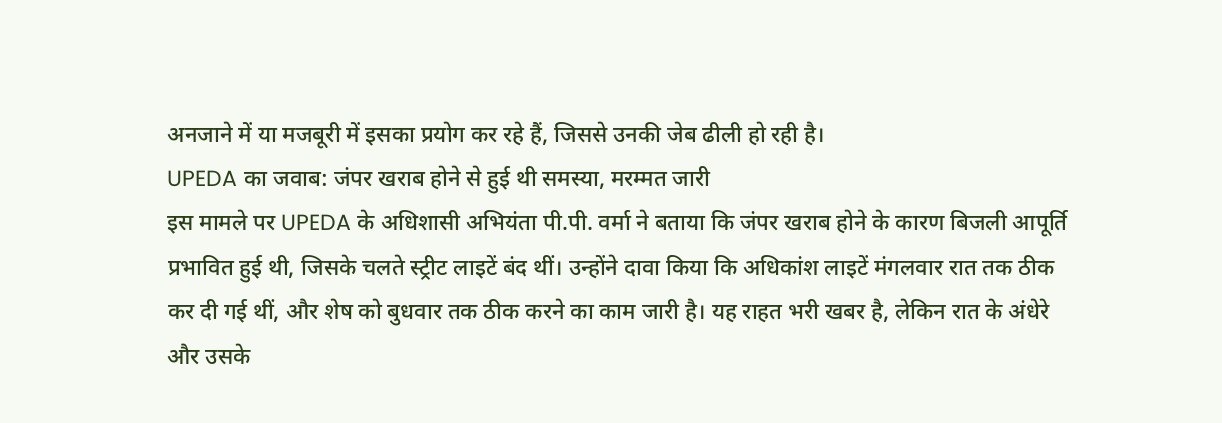अनजाने में या मजबूरी में इसका प्रयोग कर रहे हैं, जिससे उनकी जेब ढीली हो रही है।
UPEDA का जवाब: जंपर खराब होने से हुई थी समस्या, मरम्मत जारी
इस मामले पर UPEDA के अधिशासी अभियंता पी.पी. वर्मा ने बताया कि जंपर खराब होने के कारण बिजली आपूर्ति प्रभावित हुई थी, जिसके चलते स्ट्रीट लाइटें बंद थीं। उन्होंने दावा किया कि अधिकांश लाइटें मंगलवार रात तक ठीक कर दी गई थीं, और शेष को बुधवार तक ठीक करने का काम जारी है। यह राहत भरी खबर है, लेकिन रात के अंधेरे और उसके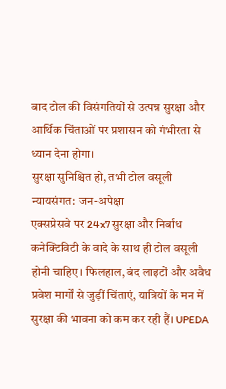बाद टोल की विसंगतियों से उत्पन्न सुरक्षा और आर्थिक चिंताओं पर प्रशासन को गंभीरता से ध्यान देना होगा।
सुरक्षा सुनिश्चित हो, तभी टोल वसूली न्यायसंगत: जन-अपेक्षा
एक्सप्रेसवे पर 24x7 सुरक्षा और निर्बाध कनेक्टिविटी के वादे के साथ ही टोल वसूली होनी चाहिए। फिलहाल, बंद लाइटों और अवैध प्रवेश मार्गों से जुड़ीं चिंताएं, यात्रियों के मन में सुरक्षा की भावना को कम कर रही हैं। UPEDA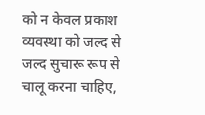को न केवल प्रकाश व्यवस्था को जल्द से जल्द सुचारू रूप से चालू करना चाहिए,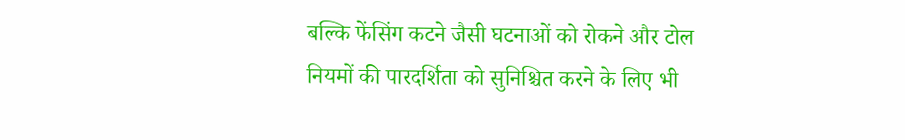बल्कि फेंसिंग कटने जैसी घटनाओं को रोकने और टोल नियमों की पारदर्शिता को सुनिश्चित करने के लिए भी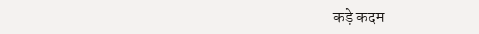कड़े कदम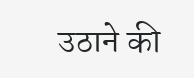उठाने की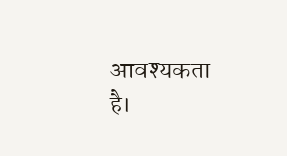आवश्यकता है।